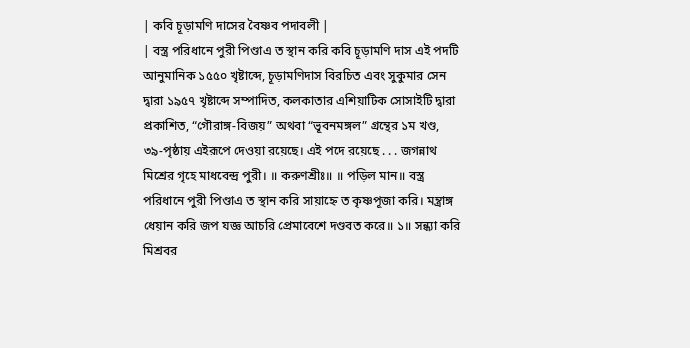| কবি চূড়ামণি দাসের বৈষ্ণব পদাবলী |
| বস্ত্র পরিধানে পুরী পিণ্ডাএ ত স্থান করি কবি চূড়ামণি দাস এই পদটি আনুমানিক ১৫৫০ খৃষ্টাব্দে, চূড়ামণিদাস বিরচিত এবং সুকুমার সেন দ্বারা ১৯৫৭ খৃষ্টাব্দে সম্পাদিত, কলকাতার এশিয়াটিক সোসাইটি দ্বারা প্রকাশিত, “গৌরাঙ্গ-বিজয়” অথবা “ভূবনমঙ্গল” গ্রন্থের ১ম খণ্ড, ৩৯-পৃষ্ঠায় এইরূপে দেওয়া রয়েছে। এই পদে রয়েছে . . . জগন্নাথ মিশ্রের গৃহে মাধবেন্দ্র পুরী। ॥ করুণশ্রীঃ॥ ॥ পড়িল মান॥ বস্ত্র পরিধানে পুরী পিণ্ডাএ ত স্থান করি সায়াহ্নে ত কৃষ্ণপূজা করি। মন্ত্রাঙ্গ ধেয়ান করি জপ যজ্ঞ আচরি প্রেমাবেশে দণ্ডবত করে॥ ১॥ সন্ধ্যা করি মিশ্রবর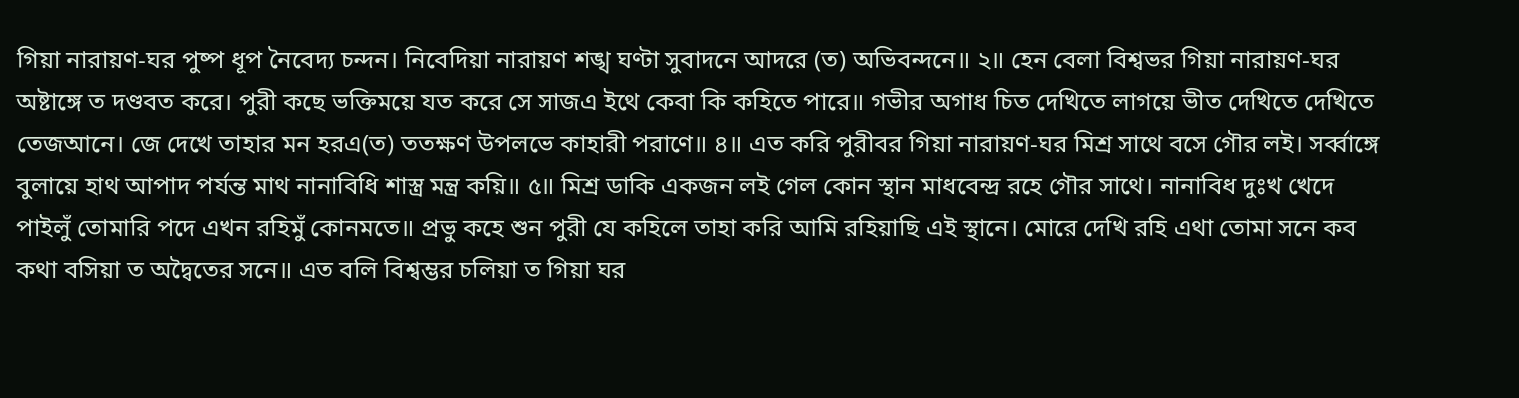গিয়া নারায়ণ-ঘর পুষ্প ধূপ নৈবেদ্য চন্দন। নিবেদিয়া নারায়ণ শঙ্খ ঘণ্টা সুবাদনে আদরে (ত) অভিবন্দনে॥ ২॥ হেন বেলা বিশ্বভর গিয়া নারায়ণ-ঘর অষ্টাঙ্গে ত দণ্ডবত করে। পুরী কছে ভক্তিময়ে যত করে সে সাজএ ইথে কেবা কি কহিতে পারে॥ গভীর অগাধ চিত দেখিতে লাগয়ে ভীত দেখিতে দেখিতে তেজআনে। জে দেখে তাহার মন হরএ(ত) ততক্ষণ উপলভে কাহারী পরাণে॥ ৪॥ এত করি পুরীবর গিয়া নারায়ণ-ঘর মিশ্র সাথে বসে গৌর লই। সর্ব্বাঙ্গে বুলায়ে হাথ আপাদ পর্যন্ত মাথ নানাবিধি শাস্ত্র মন্ত্র কয়ি॥ ৫॥ মিশ্র ডাকি একজন লই গেল কোন স্থান মাধবেন্দ্র রহে গৌর সাথে। নানাবিধ দুঃখ খেদে পাইলুঁ তোমারি পদে এখন রহিমুঁ কোনমতে॥ প্রভু কহে শুন পুরী যে কহিলে তাহা করি আমি রহিয়াছি এই স্থানে। মোরে দেখি রহি এথা তোমা সনে কব কথা বসিয়া ত অদ্বৈতের সনে॥ এত বলি বিশ্বম্ভর চলিয়া ত গিয়া ঘর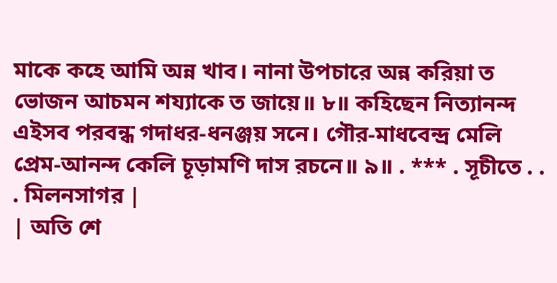মাকে কহে আমি অন্ন খাব। নানা উপচারে অন্ন করিয়া ত ভোজন আচমন শয্যাকে ত জায়ে॥ ৮॥ কহিছেন নিত্যানন্দ এইসব পরবন্ধ গদাধর-ধনঞ্জয় সনে। গৌর-মাধবেন্দ্র মেলি প্রেম-আনন্দ কেলি চূড়ামণি দাস রচনে॥ ৯॥ . *** . সূচীতে . . . মিলনসাগর |
| অতি শে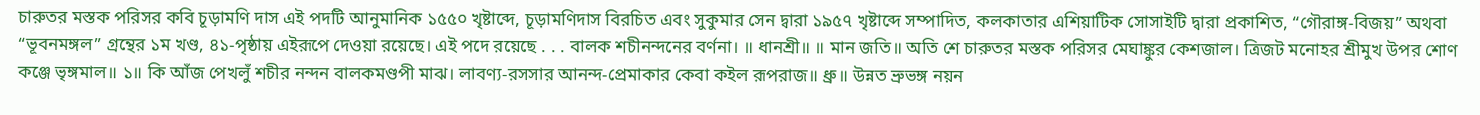চারুতর মস্তক পরিসর কবি চূড়ামণি দাস এই পদটি আনুমানিক ১৫৫০ খৃষ্টাব্দে, চূড়ামণিদাস বিরচিত এবং সুকুমার সেন দ্বারা ১৯৫৭ খৃষ্টাব্দে সম্পাদিত, কলকাতার এশিয়াটিক সোসাইটি দ্বারা প্রকাশিত, “গৌরাঙ্গ-বিজয়” অথবা “ভূবনমঙ্গল” গ্রন্থের ১ম খণ্ড, ৪১-পৃষ্ঠায় এইরূপে দেওয়া রয়েছে। এই পদে রয়েছে . . . বালক শচীনন্দনের বর্ণনা। ॥ ধানশ্রী॥ ॥ মান জতি॥ অতি শে চারুতর মস্তক পরিসর মেঘাঙ্কুর কেশজাল। ত্রিজট মনোহর শ্রীমুখ উপর শোণ কঞ্জে ভৃঙ্গমাল॥ ১॥ কি আঁজ পেখলুঁ শচীর নন্দন বালকমণ্ডপী মাঝ। লাবণ্য-রসসার আনন্দ-প্রেমাকার কেবা কইল রূপরাজ॥ ধ্রু॥ উন্নত ভ্রুভঙ্গ নয়ন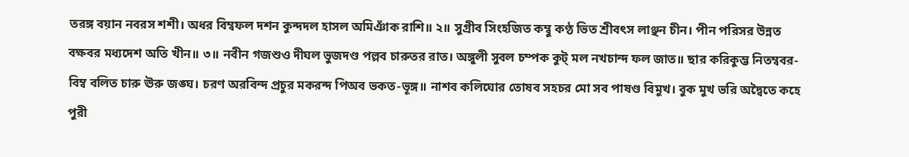তরঙ্গ বয়ান নবরস শশী। অধর বিম্বফল দশন কুন্দদল হাসল অমিঞাঁক রাশি॥ ২॥ সুগ্রীব সিংহজিত কম্বু কণ্ঠ ভিত শ্রীবৎস লাঞ্ছন চীন। পীন পরিসর উন্নত বক্ষবর মধ্যদেশ অতি খীন॥ ৩॥ নবীন গজশুও দীঘল ভুজদণ্ড পল্লব চারুতর রাত। অঙ্গুলী সুবল চম্পক কুট্ মল নখচান্দ ফল জাত॥ ছার করিকুম্ভ নিতম্ববর-বিম্ব বলিত চারু ঊরু জঙ্ঘ। চরণ অরবিন্দ প্রচুর মকরন্দ পিঅব ভকত-ভূঙ্গ॥ নাশব কলিঘোর তোষব সহচর মো সব পাষণ্ড বিমুখ। বুক মুখ ভরি অদ্বৈতে কহে পুরী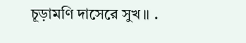চূড়ামণি দাসেরে সুখ॥ .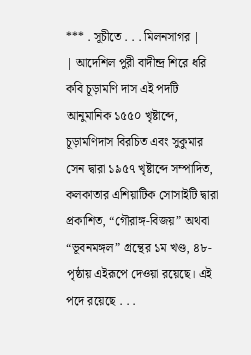*** . সূচীতে . . . মিলনসাগর |
| আদেশিল পুরী বাদীন্দ্র শিরে ধরি কবি চূড়ামণি দাস এই পদটি আনুমানিক ১৫৫০ খৃষ্টাব্দে, চূড়ামণিদাস বিরচিত এবং সুকুমার সেন দ্বারা ১৯৫৭ খৃষ্টাব্দে সম্পাদিত, কলকাতার এশিয়াটিক সোসাইটি দ্বারা প্রকাশিত, “গৌরাঙ্গ-বিজয়” অথবা “ভূবনমঙ্গল” গ্রন্থের ১ম খণ্ড, ৪৮-পৃষ্ঠায় এইরূপে দেওয়া রয়েছে। এই পদে রয়েছে . . .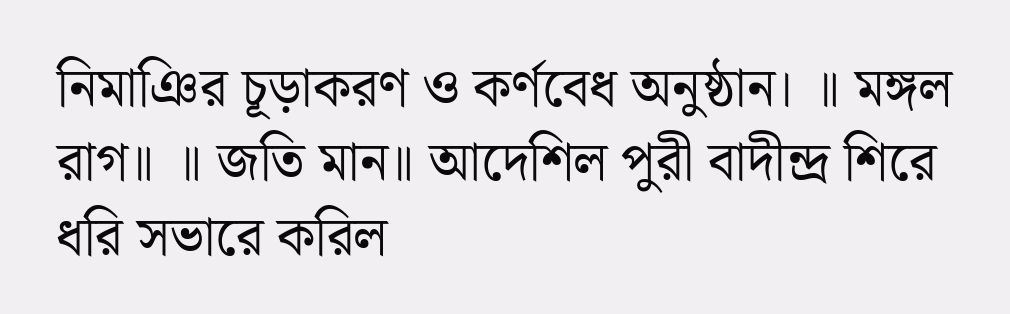নিমাঞির চূড়াকরণ ও কর্ণবেধ অনুষ্ঠান। ॥ মঙ্গল রাগ॥ ॥ জতি মান॥ আদেশিল পুরী বাদীন্দ্র শিরে ধরি সভারে করিল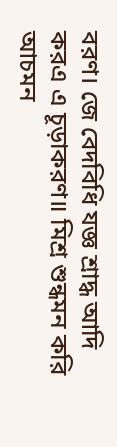বরণ। জে বেদবিধি যজ্ঞ শ্রাদ্ধ আদি করএ এ চূড়াকরণ॥ মিশ্র শুন্ধমন করি আচমন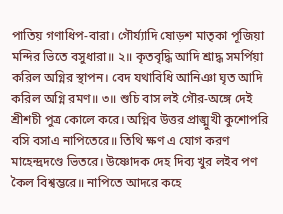পাতিয় গণাধিপ-বারা। গৌর্য্যাদি ষোড়শ মাতৃকা পূজিয়া মন্দির ভিতে বসুধারা॥ ২॥ কৃতবৃদ্ধি আদি শ্রাদ্ধ সমর্পিয়া করিল অগ্নির স্থাপন। বেদ যথাবিধি আনিঞা ঘৃত আদি করিল অগ্নি রমণ॥ ৩॥ শুচি বাস লই গৌর-অঙ্গে দেই শ্রীশচী পুত্র কোলে করে। অগ্নিব উত্তর প্রাঙ্মুখী কুশোপরি বসি বসাএ নাপিতেরে॥ তিথি ক্ষণ এ যোগ করণ মাহেন্দ্রদণ্ডে ভিতরে। উষ্ণোদক দেহ দিব্য খুর লইব পণ কৈল বিশ্বম্ভরে॥ নাপিতে আদরে কহে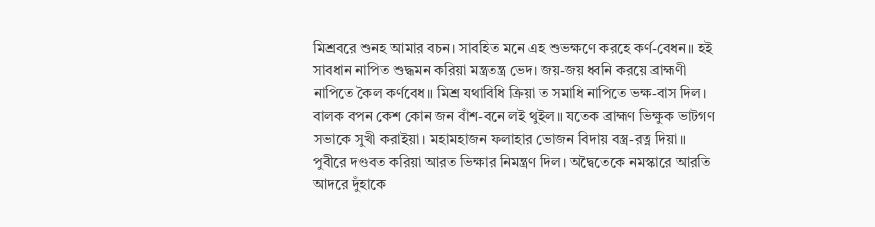মিশ্রবরে শুনহ আমার বচন। সাবহিত মনে এহ শুভক্ষণে করহে কর্ণ-বেধন॥ হই সাবধান নাপিত শুদ্ধমন করিয়া মন্ত্রতন্ত্র ভেদ। জয়-জয় ধ্বনি করয়ে ব্রাহ্মণী নাপিতে কৈল কর্ণবেধ॥ মিশ্র যথাবিধি ক্রিয়া ত সমাধি নাপিতে ভক্ষ-বাস দিল। বালক বপন কেশ কোন জন বাঁশ-বনে লই থুইল॥ যতেক ব্রাহ্মণ ভিক্ষুক ভাটগণ সভাকে সুখী করাইয়া। মহামহাজন ফলাহার ভোজন বিদায় বস্ত্র-রত্ন দিয়া॥ পুবীরে দণ্ডবত করিয়া আরত ভিক্ষার নিমন্ত্রণ দিল। অদ্বৈতেকে নমস্কারে আরতি আদরে দুঁহাকে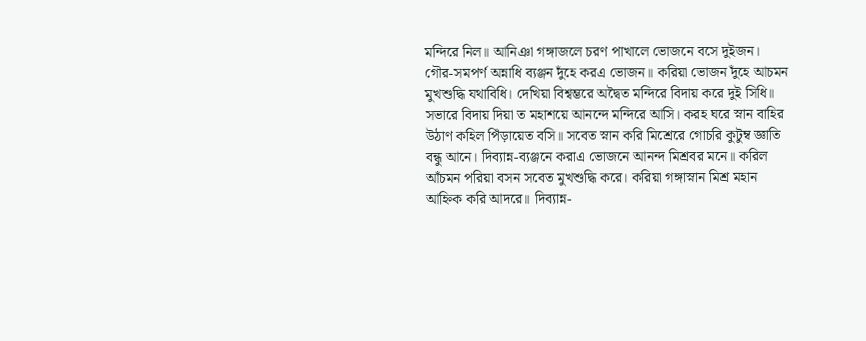মন্দিরে নিল॥ আনিঞা গঙ্গাজলে চরণ পাখালে ভোজনে বসে দুইজন। গৌর-সমপর্ণ অন্নাধি ব্যঞ্জন দুঁহে করএ ভোজন॥ করিয়া ভোজন দুঁহে আচমন মুখশুদ্ধি যথাবিধি। দেখিয়া বিশ্বম্ভরে অদ্বৈত মন্দিরে বিদায় করে দুই সিধি॥ সভারে বিদায় দিয়া ত মহাশয়ে আনন্দে মন্দিরে আসি। করহ ঘরে স্নান বাহির উঠাণ কহিল পিঁড়ায়েত বসি॥ সবেত স্নান করি মিশ্রেরে গোচরি কুটুম্ব জ্ঞাতি বন্ধু আনে। দিব্যান্ন-ব্যঞ্জনে করাএ ভোজনে আনন্দ মিশ্রবর মনে॥ করিল আঁচমন পরিয়া বসন সবেত মুখশুদ্ধি করে। করিয়া গঙ্গাস্নান মিশ্র মহান আহ্নিক করি আদরে॥ দিব্যান্ন-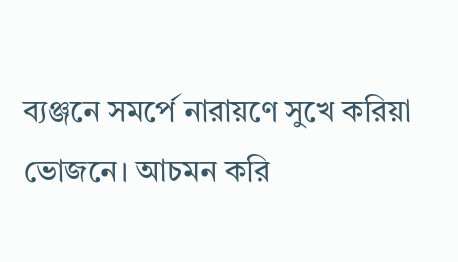ব্যঞ্জনে সমর্পে নারায়ণে সুখে করিয়া ভোজনে। আচমন করি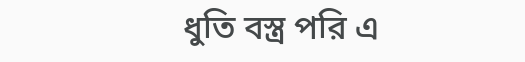ধুতি বস্ত্র পরি এ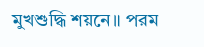মুখশুদ্ধি শয়নে॥ পরম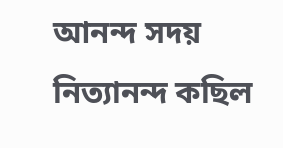আনন্দ সদয় নিত্যানন্দ কছিল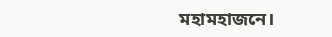মহামহাজনে।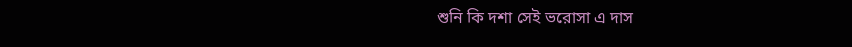শুনি কি দশা সেই ভরোসা এ দাস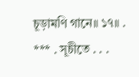চূড়ামণি গানে॥ ১৭॥ . *** . সূচীতে . . .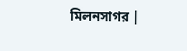মিলনসাগর |